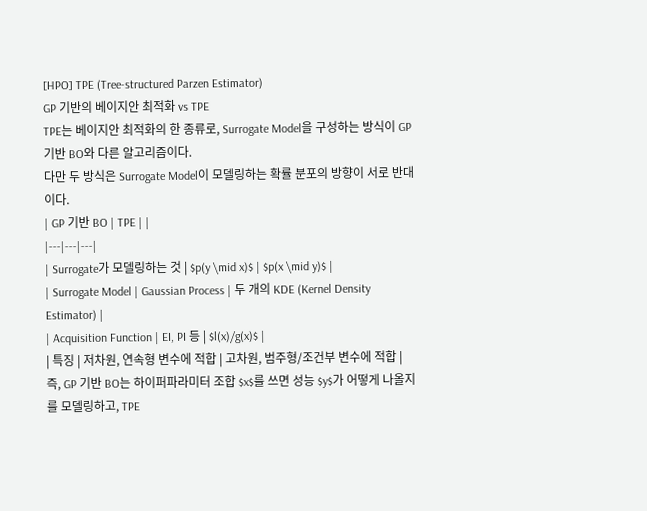[HPO] TPE (Tree-structured Parzen Estimator)
GP 기반의 베이지안 최적화 vs TPE
TPE는 베이지안 최적화의 한 종류로, Surrogate Model을 구성하는 방식이 GP 기반 BO와 다른 알고리즘이다.
다만 두 방식은 Surrogate Model이 모델링하는 확률 분포의 방향이 서로 반대이다.
| GP 기반 BO | TPE | |
|---|---|---|
| Surrogate가 모델링하는 것 | $p(y \mid x)$ | $p(x \mid y)$ |
| Surrogate Model | Gaussian Process | 두 개의 KDE (Kernel Density Estimator) |
| Acquisition Function | EI, PI 등 | $l(x)/g(x)$ |
| 특징 | 저차원, 연속형 변수에 적합 | 고차원, 범주형/조건부 변수에 적합 |
즉, GP 기반 BO는 하이퍼파라미터 조합 $x$를 쓰면 성능 $y$가 어떻게 나올지를 모델링하고, TPE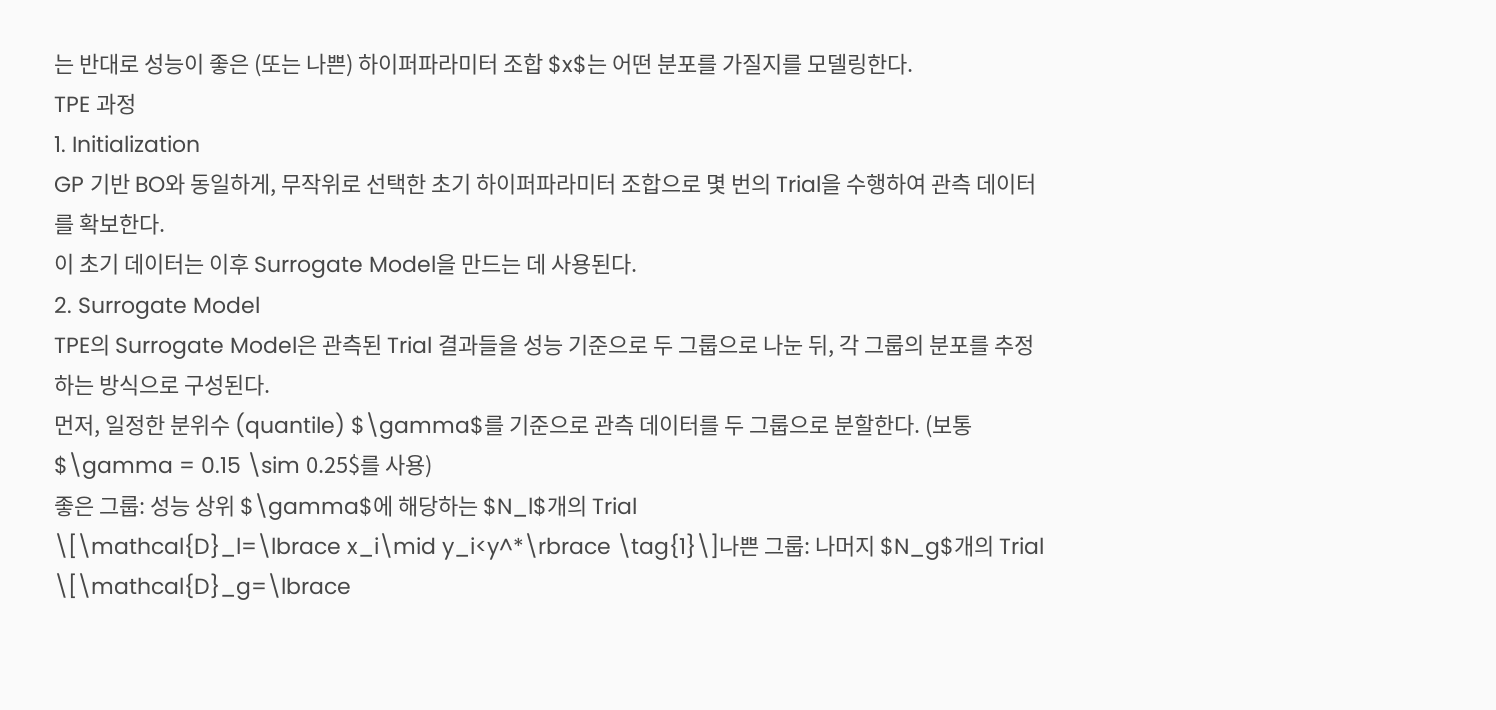는 반대로 성능이 좋은 (또는 나쁜) 하이퍼파라미터 조합 $x$는 어떤 분포를 가질지를 모델링한다.
TPE 과정
1. Initialization
GP 기반 BO와 동일하게, 무작위로 선택한 초기 하이퍼파라미터 조합으로 몇 번의 Trial을 수행하여 관측 데이터를 확보한다.
이 초기 데이터는 이후 Surrogate Model을 만드는 데 사용된다.
2. Surrogate Model
TPE의 Surrogate Model은 관측된 Trial 결과들을 성능 기준으로 두 그룹으로 나눈 뒤, 각 그룹의 분포를 추정하는 방식으로 구성된다.
먼저, 일정한 분위수 (quantile) $\gamma$를 기준으로 관측 데이터를 두 그룹으로 분할한다. (보통 $\gamma = 0.15 \sim 0.25$를 사용)
좋은 그룹: 성능 상위 $\gamma$에 해당하는 $N_l$개의 Trial
\[\mathcal{D}_l=\lbrace x_i\mid y_i<y^*\rbrace \tag{1}\]나쁜 그룹: 나머지 $N_g$개의 Trial
\[\mathcal{D}_g=\lbrace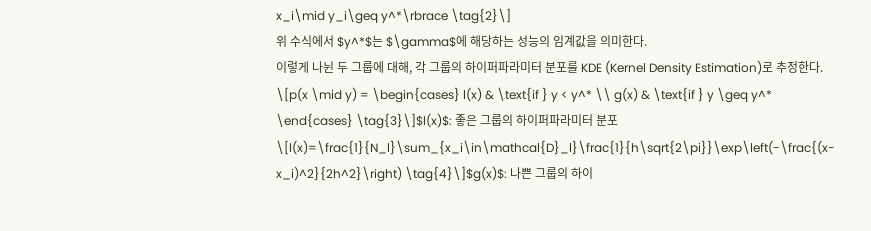x_i\mid y_i\geq y^*\rbrace \tag{2}\]
위 수식에서 $y^*$는 $\gamma$에 해당하는 성능의 임계값을 의미한다.
이렇게 나뉜 두 그룹에 대해, 각 그룹의 하이퍼파라미터 분포를 KDE (Kernel Density Estimation)로 추정한다.
\[p(x \mid y) = \begin{cases} l(x) & \text{if } y < y^* \\ g(x) & \text{if } y \geq y^* \end{cases} \tag{3}\]$l(x)$: 좋은 그룹의 하이퍼파라미터 분포
\[l(x)=\frac{1}{N_l}\sum_{x_i\in\mathcal{D}_l}\frac{1}{h\sqrt{2\pi}}\exp\left(-\frac{(x-x_i)^2}{2h^2}\right) \tag{4}\]$g(x)$: 나쁜 그룹의 하이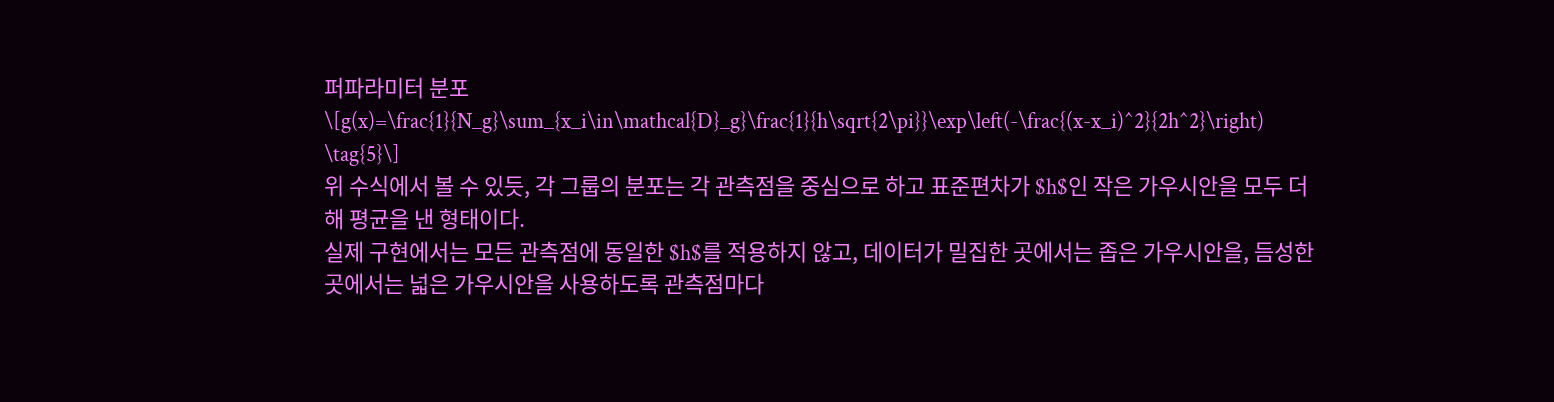퍼파라미터 분포
\[g(x)=\frac{1}{N_g}\sum_{x_i\in\mathcal{D}_g}\frac{1}{h\sqrt{2\pi}}\exp\left(-\frac{(x-x_i)^2}{2h^2}\right) \tag{5}\]
위 수식에서 볼 수 있듯, 각 그룹의 분포는 각 관측점을 중심으로 하고 표준편차가 $h$인 작은 가우시안을 모두 더해 평균을 낸 형태이다.
실제 구현에서는 모든 관측점에 동일한 $h$를 적용하지 않고, 데이터가 밀집한 곳에서는 좁은 가우시안을, 듬성한 곳에서는 넓은 가우시안을 사용하도록 관측점마다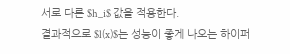서로 다른 $h_i$ 값을 적용한다.
결과적으로 $l(x)$는 성능이 좋게 나오는 하이퍼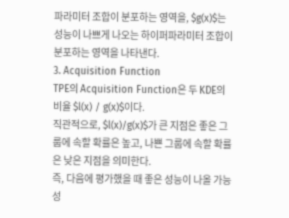파라미터 조합이 분포하는 영역을, $g(x)$는 성능이 나쁘게 나오는 하이퍼파라미터 조합이 분포하는 영역을 나타낸다.
3. Acquisition Function
TPE의 Acquisition Function은 두 KDE의 비율 $l(x) / g(x)$이다.
직관적으로, $l(x)/g(x)$가 큰 지점은 좋은 그룹에 속할 확률은 높고, 나쁜 그룹에 속할 확률은 낮은 지점을 의미한다.
즉, 다음에 평가했을 때 좋은 성능이 나올 가능성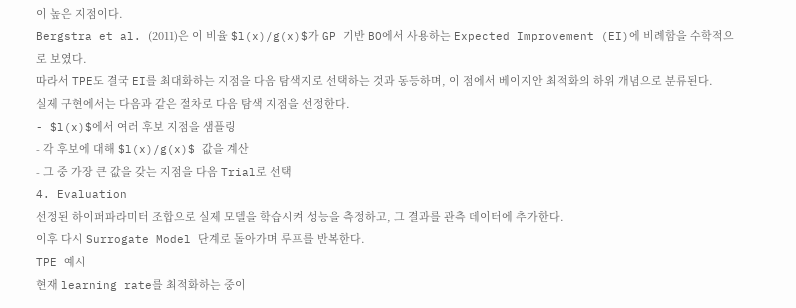이 높은 지점이다.
Bergstra et al. (2011)은 이 비율 $l(x)/g(x)$가 GP 기반 BO에서 사용하는 Expected Improvement (EI)에 비례함을 수학적으로 보였다.
따라서 TPE도 결국 EI를 최대화하는 지점을 다음 탐색지로 선택하는 것과 동등하며, 이 점에서 베이지안 최적화의 하위 개념으로 분류된다.
실제 구현에서는 다음과 같은 절차로 다음 탐색 지점을 선정한다.
- $l(x)$에서 여러 후보 지점을 샘플링
- 각 후보에 대해 $l(x)/g(x)$ 값을 계산
- 그 중 가장 큰 값을 갖는 지점을 다음 Trial로 선택
4. Evaluation
선정된 하이퍼파라미터 조합으로 실제 모델을 학습시켜 성능을 측정하고, 그 결과를 관측 데이터에 추가한다.
이후 다시 Surrogate Model 단계로 돌아가며 루프를 반복한다.
TPE 예시
현재 learning rate를 최적화하는 중이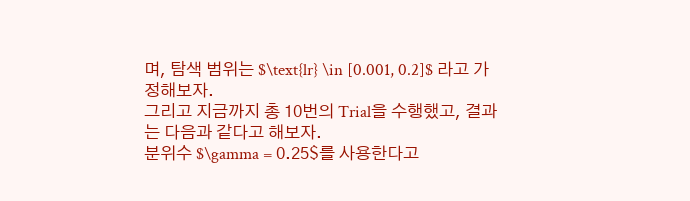며, 탐색 범위는 $\text{lr} \in [0.001, 0.2]$ 라고 가정해보자.
그리고 지금까지 총 10번의 Trial을 수행했고, 결과는 다음과 같다고 해보자.
분위수 $\gamma = 0.25$를 사용한다고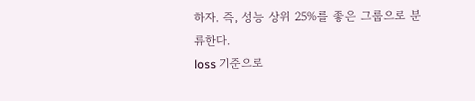하자. 즉, 성능 상위 25%를 좋은 그룹으로 분류한다.
loss 기준으로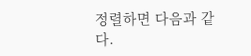정렬하면 다음과 같다.